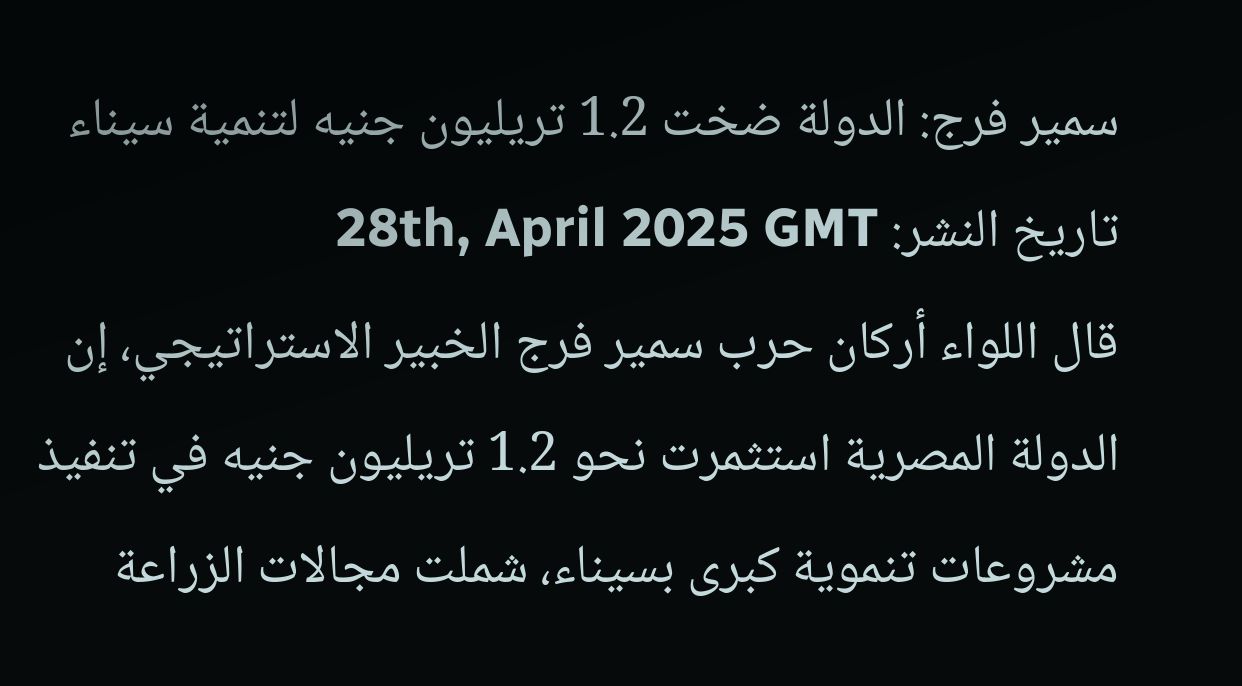سمير فرج: الدولة ضخت 1.2 تريليون جنيه لتنمية سيناء
تاريخ النشر: 28th, April 2025 GMT
قال اللواء أركان حرب سمير فرج الخبير الاستراتيجي، إن الدولة المصرية استثمرت نحو 1.2 تريليون جنيه في تنفيذ مشروعات تنموية كبرى بسيناء، شملت مجالات الزراعة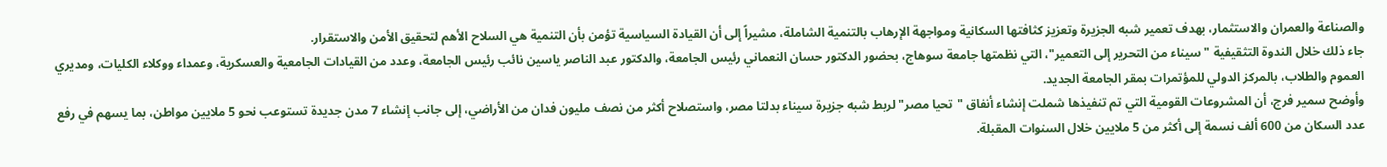والصناعة والعمران والاستثمار، بهدف تعمير شبه الجزيرة وتعزيز كثافتها السكانية ومواجهة الإرهاب بالتنمية الشاملة، مشيراً إلى أن القيادة السياسية تؤمن بأن التنمية هي السلاح الأهم لتحقيق الأمن والاستقرار.
جاء ذلك خلال الندوة التثقيفية "سيناء من التحرير إلى التعمير"، التي نظمتها جامعة سوهاج، بحضور الدكتور حسان النعماني رئيس الجامعة، والدكتور عبد الناصر ياسين نائب رئيس الجامعة، وعدد من القيادات الجامعية والعسكرية، وعمداء ووكلاء الكليات، ومديري العموم والطلاب، بالمركز الدولي للمؤتمرات بمقر الجامعة الجديد.
وأوضح سمير فرج، أن المشروعات القومية التي تم تنفيذها شملت إنشاء أنفاق "تحيا مصر" لربط شبه جزيرة سيناء بدلتا مصر، واستصلاح أكثر من نصف مليون فدان من الأراضي، إلى جانب إنشاء 7 مدن جديدة تستوعب نحو 5 ملايين مواطن، بما يسهم في رفع عدد السكان من 600 ألف نسمة إلى أكثر من 5 ملايين خلال السنوات المقبلة.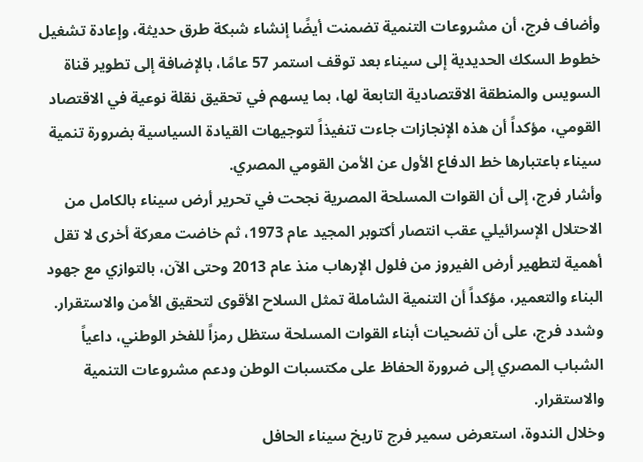وأضاف فرج، أن مشروعات التنمية تضمنت أيضًا إنشاء شبكة طرق حديثة، وإعادة تشغيل خطوط السكك الحديدية إلى سيناء بعد توقف استمر 57 عامًا، بالإضافة إلى تطوير قناة السويس والمنطقة الاقتصادية التابعة لها، بما يسهم في تحقيق نقلة نوعية في الاقتصاد القومي، مؤكداً أن هذه الإنجازات جاءت تنفيذاً لتوجيهات القيادة السياسية بضرورة تنمية سيناء باعتبارها خط الدفاع الأول عن الأمن القومي المصري.
وأشار فرج، إلى أن القوات المسلحة المصرية نجحت في تحرير أرض سيناء بالكامل من الاحتلال الإسرائيلي عقب انتصار أكتوبر المجيد عام 1973، ثم خاضت معركة أخرى لا تقل أهمية لتطهير أرض الفيروز من فلول الإرهاب منذ عام 2013 وحتى الآن، بالتوازي مع جهود البناء والتعمير، مؤكداً أن التنمية الشاملة تمثل السلاح الأقوى لتحقيق الأمن والاستقرار.
وشدد فرج، على أن تضحيات أبناء القوات المسلحة ستظل رمزاً للفخر الوطني، داعياً الشباب المصري إلى ضرورة الحفاظ على مكتسبات الوطن ودعم مشروعات التنمية والاستقرار.
وخلال الندوة، استعرض سمير فرج تاريخ سيناء الحافل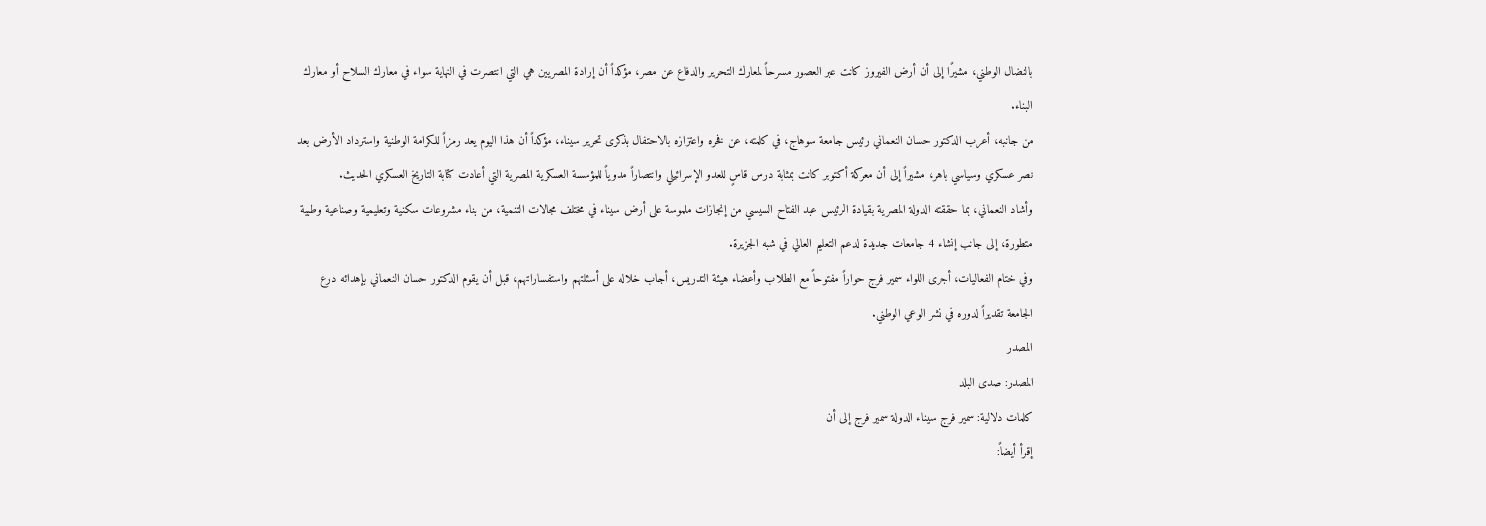بالنضال الوطني، مشيرًا إلى أن أرض الفيروز كانت عبر العصور مسرحاً لمعارك التحرير والدفاع عن مصر، مؤكداً أن إرادة المصريين هي التي انتصرت في النهاية سواء في معارك السلاح أو معارك البناء.
من جانبه، أعرب الدكتور حسان النعماني رئيس جامعة سوهاج، في كلمته، عن فخره واعتزازه بالاحتفال بذكرى تحرير سيناء، مؤكداً أن هذا اليوم يعد رمزاً للكرامة الوطنية واسترداد الأرض بعد نصر عسكري وسياسي باهر، مشيراً إلى أن معركة أكتوبر كانت بمثابة درس قاسٍ للعدو الإسرائيلي وانتصاراً مدوياً للمؤسسة العسكرية المصرية التي أعادت كتابة التاريخ العسكري الحديث.
وأشاد النعماني، بما حققته الدولة المصرية بقيادة الرئيس عبد الفتاح السيسي من إنجازات ملموسة على أرض سيناء في مختلف مجالات التنمية، من بناء مشروعات سكنية وتعليمية وصناعية وطبية متطورة، إلى جانب إنشاء 4 جامعات جديدة لدعم التعليم العالي في شبه الجزيرة.
وفي ختام الفعاليات، أجرى اللواء سمير فرج حواراً مفتوحاً مع الطلاب وأعضاء هيئة التدريس، أجاب خلاله على أسئلتهم واستفساراتهم، قبل أن يقوم الدكتور حسان النعماني بإهدائه درع الجامعة تقديراً لدوره في نشر الوعي الوطني.
المصدر
المصدر: صدى البلد
كلمات دلالية: سمير فرج سيناء الدولة سمیر فرج إلى أن
إقرأ أيضاً: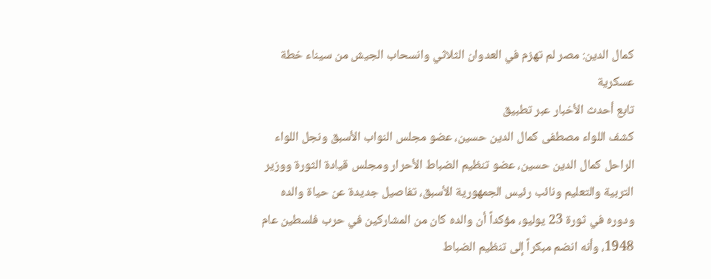كمال الدين: مصر لم تهزم في العدوان الثلاثي وانسحاب الجيش من سيناء خطة عسكرية
تابع أحدث الأخبار عبر تطبيق
كشف اللواء مصطفى كمال الدين حسين، عضو مجلس النواب الأسبق ونجل اللواء الراحل كمال الدين حسين، عضو تنظيم الضباط الأحرار ومجلس قيادة الثورة ووزير التربية والتعليم ونائب رئيس الجمهورية الأسبق، تفاصيل جديدة عن حياة والده ودوره في ثورة 23 يوليو، مؤكداً أن والده كان من المشاركين في حرب فلسطين عام 1948، وأنه انضم مبكراً إلى تنظيم الضباط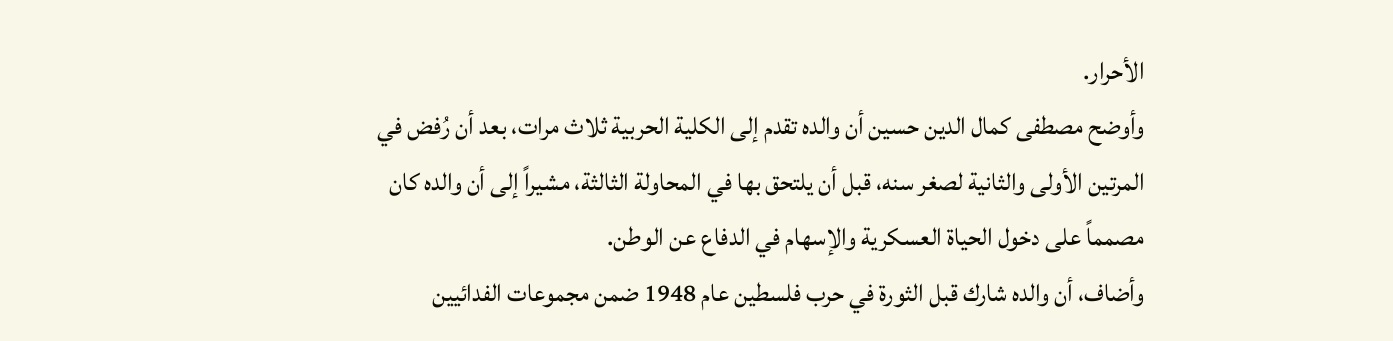الأحرار.
وأوضح مصطفى كمال الدين حسين أن والده تقدم إلى الكلية الحربية ثلاث مرات، بعد أن رُفض في المرتين الأولى والثانية لصغر سنه، قبل أن يلتحق بها في المحاولة الثالثة، مشيراً إلى أن والده كان مصمماً على دخول الحياة العسكرية والإسهام في الدفاع عن الوطن.
وأضاف، أن والده شارك قبل الثورة في حرب فلسطين عام 1948 ضمن مجموعات الفدائيين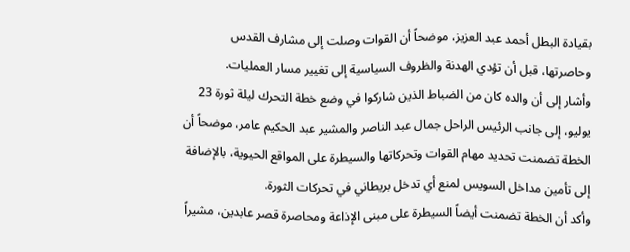بقيادة البطل أحمد عبد العزيز، موضحاً أن القوات وصلت إلى مشارف القدس وحاصرتها، قبل أن تؤدي الهدنة والظروف السياسية إلى تغيير مسار العمليات.
وأشار إلى أن والده كان من الضباط الذين شاركوا في وضع خطة التحرك ليلة ثورة 23 يوليو، إلى جانب الرئيس الراحل جمال عبد الناصر والمشير عبد الحكيم عامر، موضحاً أن الخطة تضمنت تحديد مهام القوات وتحركاتها والسيطرة على المواقع الحيوية، بالإضافة إلى تأمين مداخل السويس لمنع أي تدخل بريطاني في تحركات الثورة.
وأكد أن الخطة تضمنت أيضاً السيطرة على مبنى الإذاعة ومحاصرة قصر عابدين، مشيراً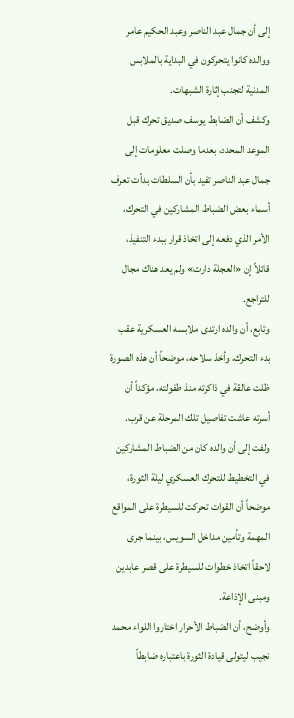إلى أن جمال عبد الناصر وعبد الحكيم عامر ووالده كانوا يتحركون في البداية بالملابس المدنية لتجنب إثارة الشبهات.
وكشف أن الضابط يوسف صديق تحرك قبل الموعد المحدد، بعدما وصلت معلومات إلى جمال عبد الناصر تفيد بأن السلطات بدأت تعرف أسماء بعض الضباط المشاركين في التحرك، الأمر الذي دفعه إلى اتخاذ قرار ببدء التنفيذ، قائلاً إن «العجلة دارت» ولم يعد هناك مجال للتراجع.
وتابع، أن والده ارتدى ملابسه العسكرية عقب بدء التحرك، وأخذ سلاحه، موضحاً أن هذه الصورة ظلت عالقة في ذاكرته منذ طفولته، مؤكداً أن أسرته عاشت تفاصيل تلك المرحلة عن قرب.
ولفت إلى أن والده كان من الضباط المشاركين في التخطيط للتحرك العسكري ليلة الثورة، موضحاً أن القوات تحركت للسيطرة على المواقع المهمة وتأمين مداخل السويس، بينما جرى لاحقاً اتخاذ خطوات للسيطرة على قصر عابدين ومبنى الإذاعة.
وأوضح، أن الضباط الأحرار اختاروا اللواء محمد نجيب ليتولى قيادة الثورة باعتباره ضابطاً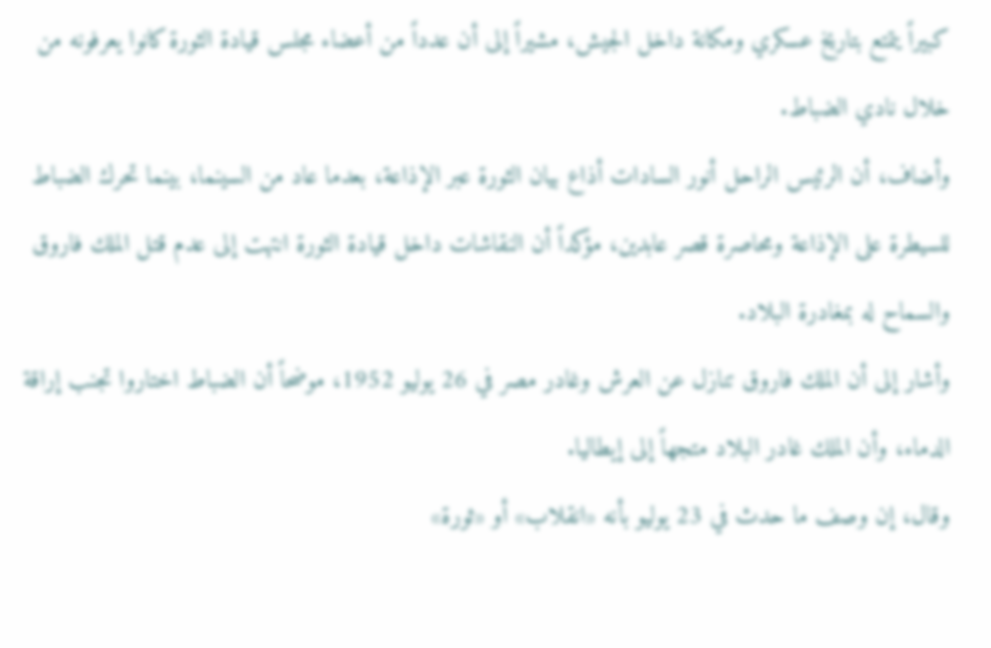كبيراً يتمتع بتاريخ عسكري ومكانة داخل الجيش، مشيراً إلى أن عدداً من أعضاء مجلس قيادة الثورة كانوا يعرفونه من خلال نادي الضباط.
وأضاف، أن الرئيس الراحل أنور السادات أذاع بيان الثورة عبر الإذاعة، بعدما عاد من السينما، بينما تحرك الضباط للسيطرة على الإذاعة ومحاصرة قصر عابدين، مؤكداً أن النقاشات داخل قيادة الثورة انتهت إلى عدم قتل الملك فاروق والسماح له بمغادرة البلاد.
وأشار إلى أن الملك فاروق تنازل عن العرش وغادر مصر في 26 يوليو 1952، موضحاً أن الضباط اختاروا تجنب إراقة الدماء، وأن الملك غادر البلاد متجهاً إلى إيطاليا.
وقال، إن وصف ما حدث في 23 يوليو بأنه «انقلاب» أو «ثورة»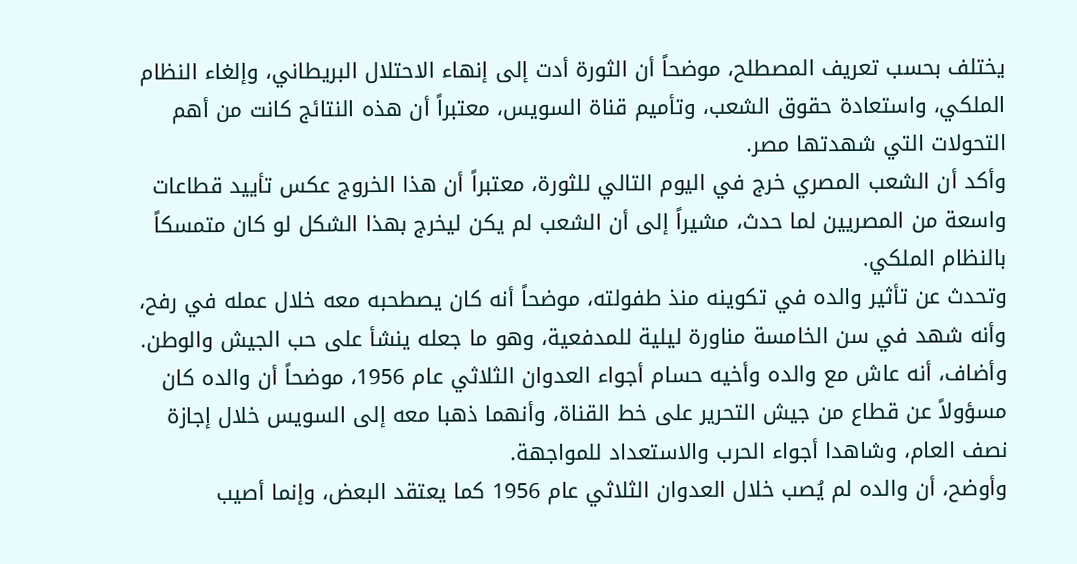يختلف بحسب تعريف المصطلح، موضحاً أن الثورة أدت إلى إنهاء الاحتلال البريطاني، وإلغاء النظام الملكي، واستعادة حقوق الشعب، وتأميم قناة السويس، معتبراً أن هذه النتائج كانت من أهم التحولات التي شهدتها مصر.
وأكد أن الشعب المصري خرج في اليوم التالي للثورة، معتبراً أن هذا الخروج عكس تأييد قطاعات واسعة من المصريين لما حدث، مشيراً إلى أن الشعب لم يكن ليخرج بهذا الشكل لو كان متمسكاً بالنظام الملكي.
وتحدث عن تأثير والده في تكوينه منذ طفولته، موضحاً أنه كان يصطحبه معه خلال عمله في رفح، وأنه شهد في سن الخامسة مناورة ليلية للمدفعية، وهو ما جعله ينشأ على حب الجيش والوطن.
وأضاف، أنه عاش مع والده وأخيه حسام أجواء العدوان الثلاثي عام 1956، موضحاً أن والده كان مسؤولاً عن قطاع من جيش التحرير على خط القناة، وأنهما ذهبا معه إلى السويس خلال إجازة نصف العام، وشاهدا أجواء الحرب والاستعداد للمواجهة.
وأوضح، أن والده لم يُصب خلال العدوان الثلاثي عام 1956 كما يعتقد البعض، وإنما أصيب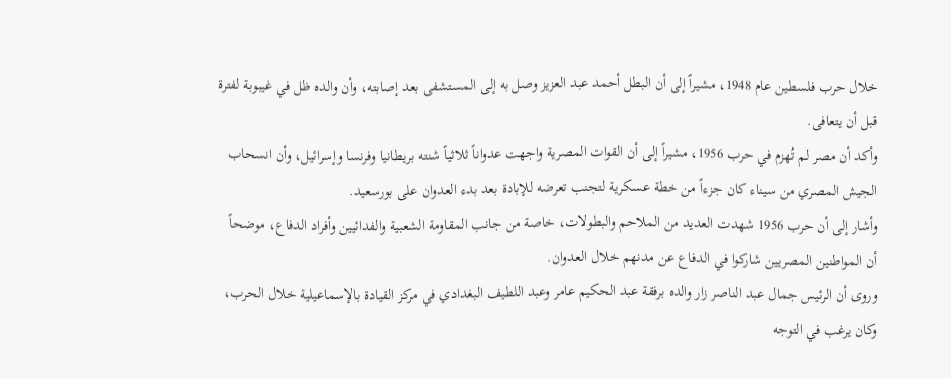خلال حرب فلسطين عام 1948، مشيراً إلى أن البطل أحمد عبد العزيز وصل به إلى المستشفى بعد إصابته، وأن والده ظل في غيبوبة لفترة قبل أن يتعافى.
وأكد أن مصر لم تُهزم في حرب 1956، مشيراً إلى أن القوات المصرية واجهت عدواناً ثلاثياً شنته بريطانيا وفرنسا وإسرائيل، وأن انسحاب الجيش المصري من سيناء كان جزءاً من خطة عسكرية لتجنب تعرضه للإبادة بعد بدء العدوان على بورسعيد.
وأشار إلى أن حرب 1956 شهدت العديد من الملاحم والبطولات، خاصة من جانب المقاومة الشعبية والفدائيين وأفراد الدفاع، موضحاً أن المواطنين المصريين شاركوا في الدفاع عن مدنهم خلال العدوان.
وروى أن الرئيس جمال عبد الناصر زار والده برفقة عبد الحكيم عامر وعبد اللطيف البغدادي في مركز القيادة بالإسماعيلية خلال الحرب، وكان يرغب في التوجه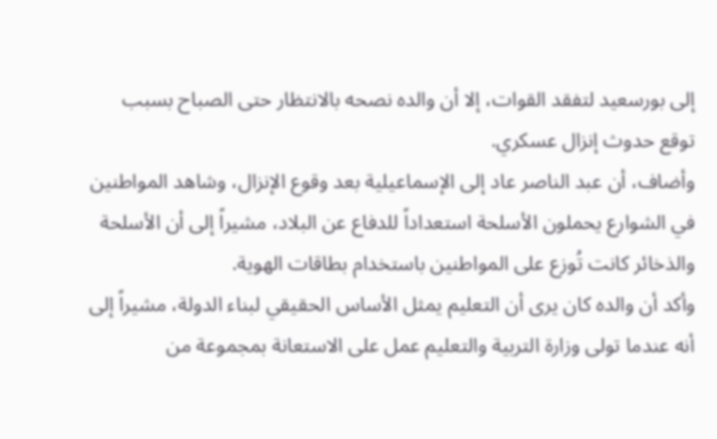إلى بورسعيد لتفقد القوات، إلا أن والده نصحه بالانتظار حتى الصباح بسبب توقع حدوث إنزال عسكري.
وأضاف، أن عبد الناصر عاد إلى الإسماعيلية بعد وقوع الإنزال، وشاهد المواطنين في الشوارع يحملون الأسلحة استعداداً للدفاع عن البلاد، مشيراً إلى أن الأسلحة والذخائر كانت تُوزع على المواطنين باستخدام بطاقات الهوية.
وأكد أن والده كان يرى أن التعليم يمثل الأساس الحقيقي لبناء الدولة، مشيراً إلى أنه عندما تولى وزارة التربية والتعليم عمل على الاستعانة بمجموعة من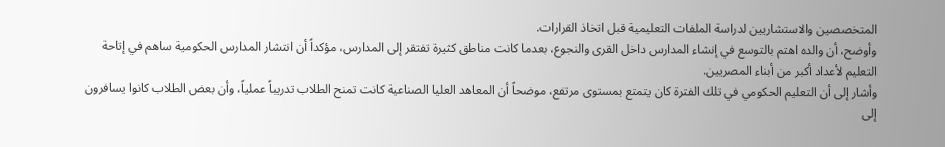المتخصصين والاستشاريين لدراسة الملفات التعليمية قبل اتخاذ القرارات.
وأوضح، أن والده اهتم بالتوسع في إنشاء المدارس داخل القرى والنجوع، بعدما كانت مناطق كثيرة تفتقر إلى المدارس، مؤكداً أن انتشار المدارس الحكومية ساهم في إتاحة التعليم لأعداد أكبر من أبناء المصريين.
وأشار إلى أن التعليم الحكومي في تلك الفترة كان يتمتع بمستوى مرتفع، موضحاً أن المعاهد العليا الصناعية كانت تمنح الطلاب تدريباً عملياً، وأن بعض الطلاب كانوا يسافرون إلى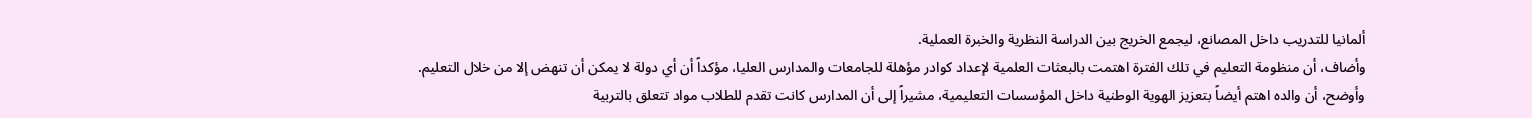ألمانيا للتدريب داخل المصانع، ليجمع الخريج بين الدراسة النظرية والخبرة العملية.
وأضاف، أن منظومة التعليم في تلك الفترة اهتمت بالبعثات العلمية لإعداد كوادر مؤهلة للجامعات والمدارس العليا، مؤكداً أن أي دولة لا يمكن أن تنهض إلا من خلال التعليم.
وأوضح، أن والده اهتم أيضاً بتعزيز الهوية الوطنية داخل المؤسسات التعليمية، مشيراً إلى أن المدارس كانت تقدم للطلاب مواد تتعلق بالتربية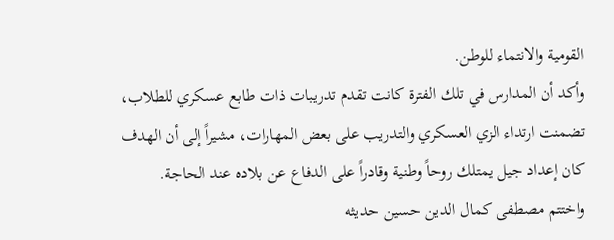القومية والانتماء للوطن.
وأكد أن المدارس في تلك الفترة كانت تقدم تدريبات ذات طابع عسكري للطلاب، تضمنت ارتداء الزي العسكري والتدريب على بعض المهارات، مشيراً إلى أن الهدف كان إعداد جيل يمتلك روحاً وطنية وقادراً على الدفاع عن بلاده عند الحاجة.
واختتم مصطفى كمال الدين حسين حديثه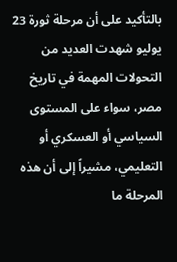بالتأكيد على أن مرحلة ثورة 23 يوليو شهدت العديد من التحولات المهمة في تاريخ مصر، سواء على المستوى السياسي أو العسكري أو التعليمي، مشيراً إلى أن هذه المرحلة ما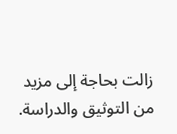زالت بحاجة إلى مزيد من التوثيق والدراسة.